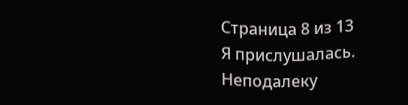Страница 8 из 13
Я прислушалась.
Неподалеку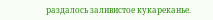раздалось заливистое кукареканье.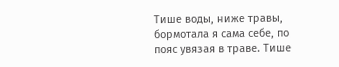Тише воды, ниже травы, бормотала я сама себе, по пояс увязая в траве. Тише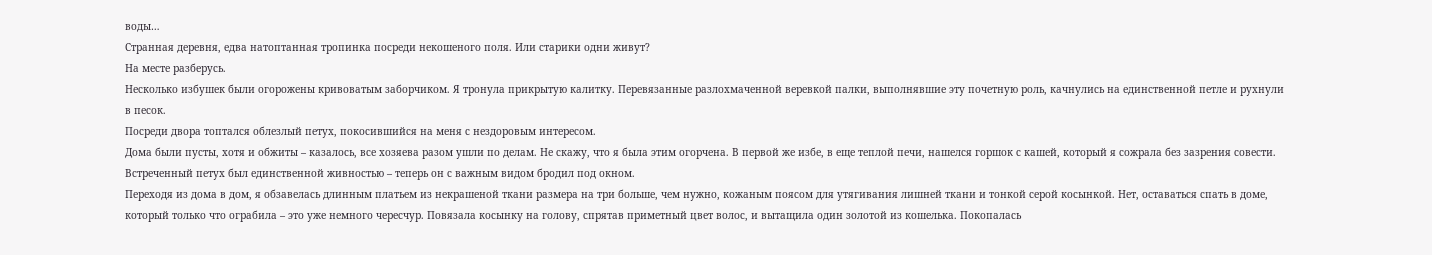воды…
Странная деревня, едва натоптанная тропинка посреди некошеного поля. Или старики одни живут?
На месте разберусь.
Несколько избушек были огорожены кривоватым заборчиком. Я тронула прикрытую калитку. Перевязанные разлохмаченной веревкой палки, выполнявшие эту почетную роль, качнулись на единственной петле и рухнули в песок.
Посреди двора топтался облезлый петух, покосившийся на меня с нездоровым интересом.
Дома были пусты, хотя и обжиты – казалось, все хозяева разом ушли по делам. Не скажу, что я была этим огорчена. В первой же избе, в еще теплой печи, нашелся горшок с кашей, который я сожрала без зазрения совести.
Встреченный петух был единственной живностью – теперь он с важным видом бродил под окном.
Переходя из дома в дом, я обзавелась длинным платьем из некрашеной ткани размера на три больше, чем нужно, кожаным поясом для утягивания лишней ткани и тонкой серой косынкой. Нет, оставаться спать в доме, который только что ограбила – это уже немного чересчур. Повязала косынку на голову, спрятав приметный цвет волос, и вытащила один золотой из кошелька. Покопалась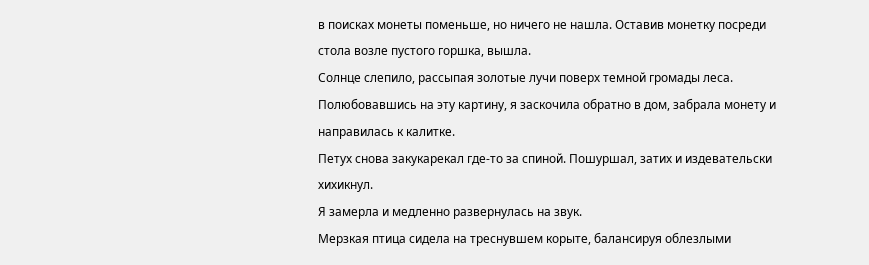в поисках монеты поменьше, но ничего не нашла. Оставив монетку посреди стола возле пустого горшка, вышла.
Солнце слепило, рассыпая золотые лучи поверх темной громады леса. Полюбовавшись на эту картину, я заскочила обратно в дом, забрала монету и направилась к калитке.
Петух снова закукарекал где-то за спиной. Пошуршал, затих и издевательски хихикнул.
Я замерла и медленно развернулась на звук.
Мерзкая птица сидела на треснувшем корыте, балансируя облезлыми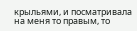крыльями, и посматривала на меня то правым, то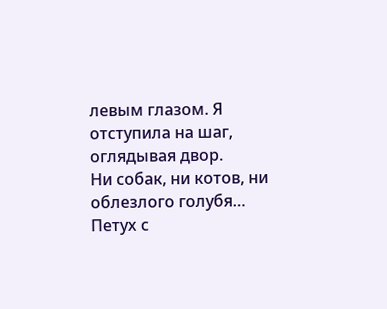левым глазом. Я отступила на шаг, оглядывая двор.
Ни собак, ни котов, ни облезлого голубя…
Петух с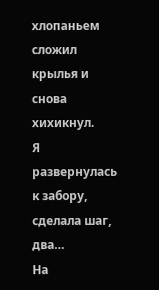хлопаньем сложил крылья и снова хихикнул.
Я развернулась к забору, сделала шаг, два…
На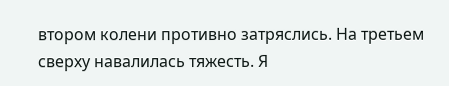втором колени противно затряслись. На третьем сверху навалилась тяжесть. Я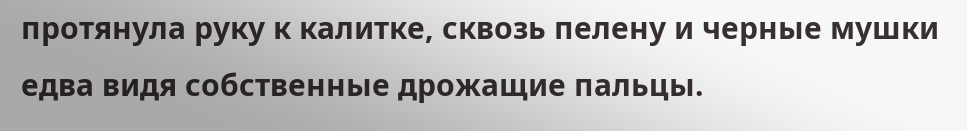протянула руку к калитке, сквозь пелену и черные мушки едва видя собственные дрожащие пальцы.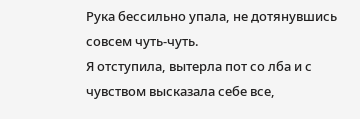Рука бессильно упала, не дотянувшись совсем чуть-чуть.
Я отступила, вытерла пот со лба и с чувством высказала себе все,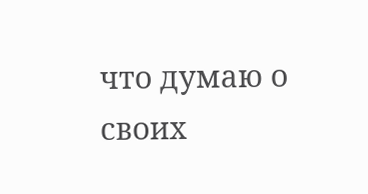что думаю о своих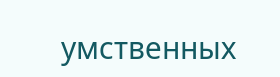умственных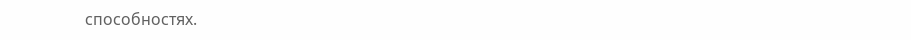способностях.